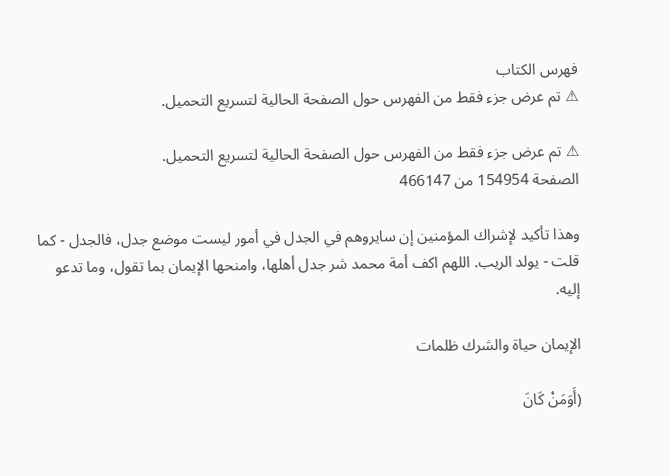فهرس الكتاب
⚠ تم عرض جزء فقط من الفهرس حول الصفحة الحالية لتسريع التحميل.

⚠ تم عرض جزء فقط من الفهرس حول الصفحة الحالية لتسريع التحميل.
الصفحة 154954 من 466147

وهذا تأكيد لإشراك المؤمنين إن سايروهم في الجدل في أمور ليست موضع جدل، فالجدل - كما قلت - يولد الريب. اللهم اكف أمة محمد شر جدل أهلها، وامنحها الإيمان بما تقول، وما تدعو إليه.

الإيمان حياة والشرك ظلمات

(أَوَمَنْ كَانَ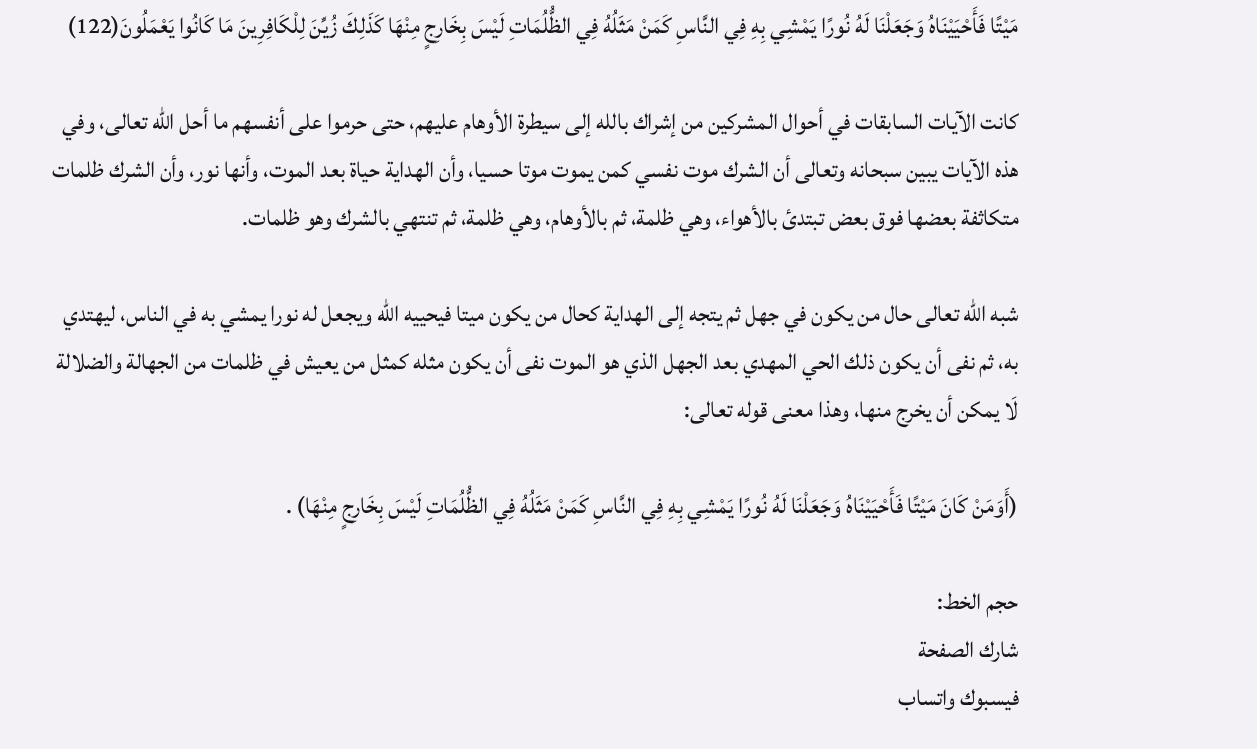مَيْتًا فَأَحْيَيْنَاهُ وَجَعَلْنَا لَهُ نُورًا يَمْشِي بِهِ فِي النَّاسِ كَمَنْ مَثَلُهُ فِي الظُّلُمَاتِ لَيْسَ بِخَارِجٍ مِنْهَا كَذَلِكَ زُيِّنَ لِلْكَافِرِينَ مَا كَانُوا يَعْمَلُونَ(122)

كانت الآيات السابقات في أحوال المشركين من إشراك بالله إلى سيطرة الأوهام عليهم، حتى حرموا على أنفسهم ما أحل الله تعالى، وفي هذه الآيات يبين سبحانه وتعالى أن الشرك موت نفسي كمن يموت موتا حسيا، وأن الهداية حياة بعد الموت، وأنها نور، وأن الشرك ظلمات متكاثفة بعضها فوق بعض تبتدئ بالأهواء، وهي ظلمة، ثم بالأوهام، وهي ظلمة، ثم تنتهي بالشرك وهو ظلمات.

شبه الله تعالى حال من يكون في جهل ثم يتجه إلى الهداية كحال من يكون ميتا فيحييه الله ويجعل له نورا يمشي به في الناس، ليهتدي به، ثم نفى أن يكون ذلك الحي المهدي بعد الجهل الذي هو الموت نفى أن يكون مثله كمثل من يعيش في ظلمات من الجهالة والضلالة لَا يمكن أن يخرج منها، وهذا معنى قوله تعالى:

(أَوَمَنْ كَانَ مَيْتًا فَأَحْيَيْنَاهُ وَجَعَلْنَا لَهُ نُورًا يَمْشِي بِهِ فِي النَّاسِ كَمَنْ مَثَلُهُ فِي الظُّلُمَاتِ لَيْسَ بِخَارِجٍ مِنْهَا) .

حجم الخط:
شارك الصفحة
فيسبوك واتساب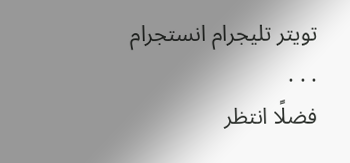تويتر تليجرام انستجرام
. . .
فضلًا انتظر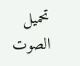تحميل الصوت